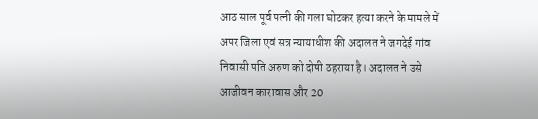आठ साल पूर्व पत्नी की गला घोटकर हत्या करने के मामले में अपर जिला एवं सत्र न्यायाधीश की अदालत ने जगदेई गांव निवासी पति अरुण को दोषी ठहराया है। अदालत ने उसे आजीवन कारावास और 20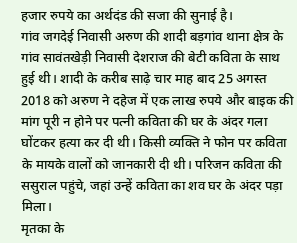हजार रुपये का अर्थदंड की सजा की सुनाई है।
गांव जगदेई निवासी अरुण की शादी बड़गांव थाना क्षेत्र के गांव सावंतखेड़ी निवासी देशराज की बेटी कविता के साथ हुई थी। शादी के करीब साढ़े चार माह बाद 25 अगस्त 2018 को अरुण ने दहेज में एक लाख रुपये और बाइक की मांग पूरी न होने पर पत्नी कविता की घर के अंदर गला घोंटकर हत्या कर दी थी। किसी व्यक्ति ने फोन पर कविता के मायके वालों को जानकारी दी थी। परिजन कविता की ससुराल पहुंचे, जहां उन्हें कविता का शव घर के अंदर पड़ा मिला।
मृतका के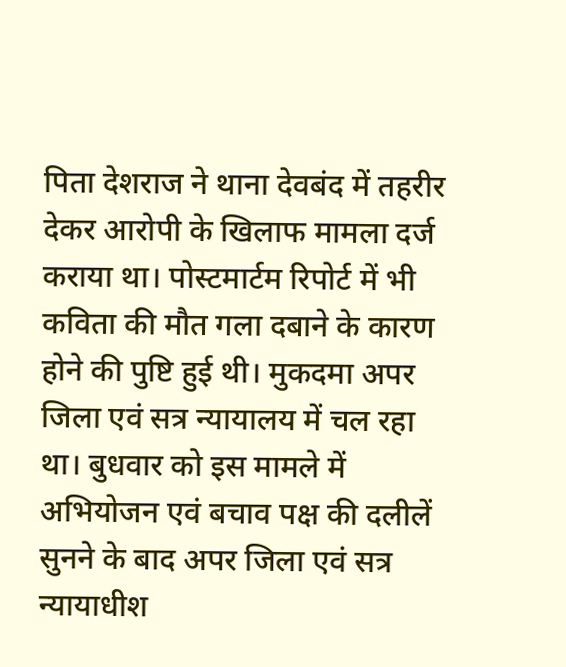पिता देशराज ने थाना देवबंद में तहरीर देकर आरोपी के खिलाफ मामला दर्ज कराया था। पोस्टमार्टम रिपोर्ट में भी कविता की मौत गला दबाने के कारण होने की पुष्टि हुई थी। मुकदमा अपर जिला एवं सत्र न्यायालय में चल रहा था। बुधवार को इस मामले में अभियोजन एवं बचाव पक्ष की दलीलें सुनने के बाद अपर जिला एवं सत्र न्यायाधीश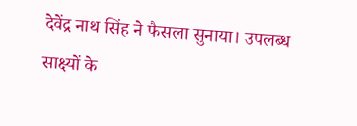देवेंद्र नाथ सिंह ने फैसला सुनाया। उपलब्ध साक्ष्यों के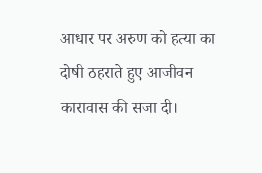आधार पर अरुण को हत्या का दोषी ठहराते हुए आजीवन कारावास की सजा दी।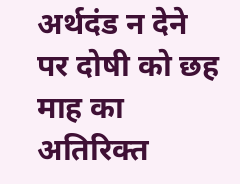अर्थदंड न देने पर दोषी को छह माह का अतिरिक्त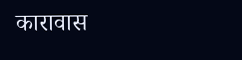कारावास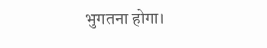भुगतना होगा।